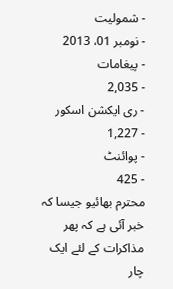- شمولیت
- نومبر 01، 2013
- پیغامات
- 2,035
- ری ایکشن اسکور
- 1,227
- پوائنٹ
- 425
محترم بھائیو جیسا کہ خبر آئی ہے کہ پھر مذاکرات کے لئے ایک چار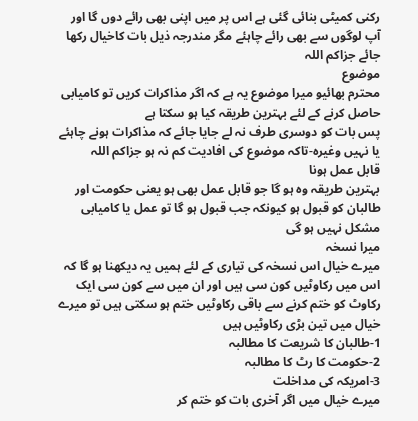رکنی کمیٹی بنائی گئی ہے اس پر میں اپنی بھی رائے دوں گا اور آپ لوگوں سے بھی رائے چاہئے مگر مندرجہ ذیل بات کاخیال رکھا جائے جزاکم اللہ
موضوع
محترم بھائیو میرا موضوع یہ ہے کہ اگر مذاکرات کریں تو کامیابی حاصل کرنے کے لئے بہترین طریقہ کیا ہو سکتا ہے
پس بات کو دوسری طرف نہ لے جایا جائے کہ مذاکرات ہونے چاہئے یا نہیں وغیرہ-تاکہ موضوع کی افادیت کم نہ ہو جزاکم اللہ
قابل عمل ہونا
بہترین طریقہ وہ ہو گا جو قابل عمل بھی ہو یعنی حکومت اور طالبان کو قبول ہو کیونکہ جب قبول ہو گا تو عمل یا کامیابی مشکل نہیں ہو گی
میرا نسخہ
میرے خیال اس نسخہ کی تیاری کے لئے ہمیں یہ دیکھنا ہو گا کہ اس میں رکاوٹیں کون سی ہیں اور ان میں سے کون سی ایک رکاوٹ کو ختم کرنے سے باقی رکاوٹیں ختم ہو سکتی ہیں تو میرے خیال میں تین بڑی رکاوٹیں ہیں
1-طالبان کا شریعت کا مطالبہ
2-حکومت کا رٹ کا مطالبہ
3-امریکہ کی مداخلت
میرے خیال میں اگر آخری بات کو ختم کر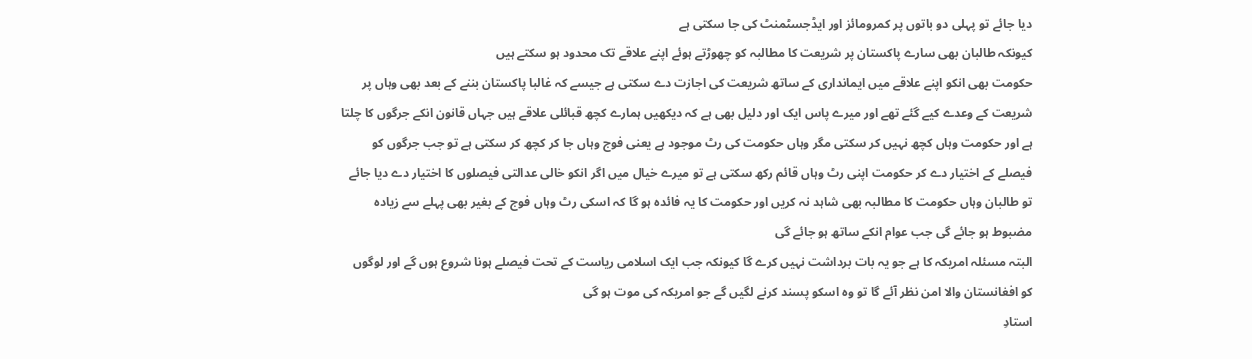دیا جائے تو پہلی دو باتوں پر کمرومائز اور ایڈجسٹمنٹ کی جا سکتی ہے
کیونکہ طالبان بھی سارے پاکستان پر شریعت کا مطالبہ کو چھوڑتے ہوئے اپنے علاقے تک محدود ہو سکتے ہیں
حکومت بھی انکو اپنے علاقے میں ایمانداری کے ساتھ شریعت کی اجازت دے سکتی ہے جیسے کہ غالبا پاکستان بننے کے بعد بھی وہاں پر شریعت کے وعدے کیے گئے تھے اور میرے پاس ایک اور دلیل بھی ہے کہ دیکھیں ہمارے کچھ قبائلی علاقے ہیں جہاں قانون انکے جرگوں کا چلتا ہے اور حکومت وہاں کچھ نہیں کر سکتی مگر وہاں حکومت کی رٹ موجود ہے یعنی فوج وہاں جا کر کچھ کر سکتی ہے تو جب جرگوں کو فیصلے کے اختیار دے کر حکومت اپنی رٹ وہاں قائم رکھ سکتی ہے تو میرے خیال میں اگر انکو خالی عدالتی فیصلوں کا اختیار دے دیا جائے تو طالبان وہاں حکومت کا مطالبہ بھی شاہد نہ کریں اور حکومت کا یہ فائدہ ہو گا کہ اسکی رٹ وہاں فوج کے بغیر بھی پہلے سے زیادہ مضبوط ہو جائے گی جب عوام انکے ساتھ ہو جائے گی
البتہ مسئلہ امریکہ کا ہے جو یہ بات برداشت نہیں کرے گا کیونکہ جب ایک اسلامی ریاست کے تحت فیصلے ہونا شروع ہوں گے اور لوگوں کو افغانستان والا امن نظر آئے گا تو وہ اسکو پسند کرنے لگیں گے جو امریکہ کی موت ہو گی
استادِ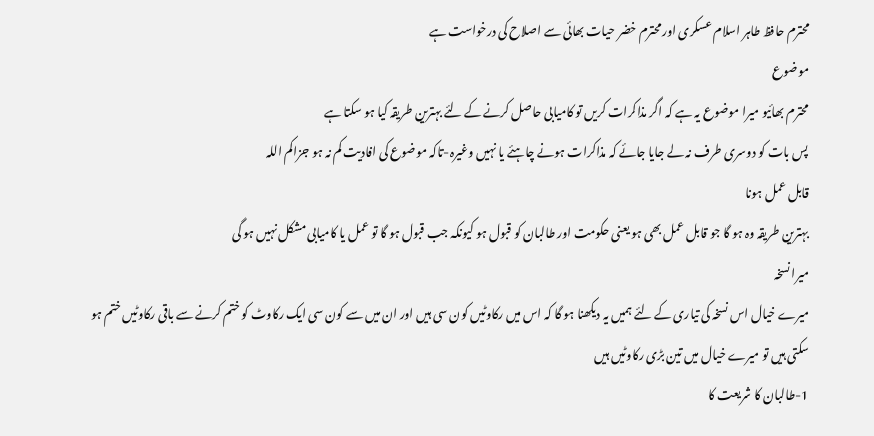محترم حافظ طاہر اسلام عسکری اور محترم خضر حیات بھائی سے اصلاح کی درخواست ہے
موضوع
محترم بھائیو میرا موضوع یہ ہے کہ اگر مذاکرات کریں تو کامیابی حاصل کرنے کے لئے بہترین طریقہ کیا ہو سکتا ہے
پس بات کو دوسری طرف نہ لے جایا جائے کہ مذاکرات ہونے چاہئے یا نہیں وغیرہ-تاکہ موضوع کی افادیت کم نہ ہو جزاکم اللہ
قابل عمل ہونا
بہترین طریقہ وہ ہو گا جو قابل عمل بھی ہو یعنی حکومت اور طالبان کو قبول ہو کیونکہ جب قبول ہو گا تو عمل یا کامیابی مشکل نہیں ہو گی
میرا نسخہ
میرے خیال اس نسخہ کی تیاری کے لئے ہمیں یہ دیکھنا ہو گا کہ اس میں رکاوٹیں کون سی ہیں اور ان میں سے کون سی ایک رکاوٹ کو ختم کرنے سے باقی رکاوٹیں ختم ہو سکتی ہیں تو میرے خیال میں تین بڑی رکاوٹیں ہیں
1-طالبان کا شریعت کا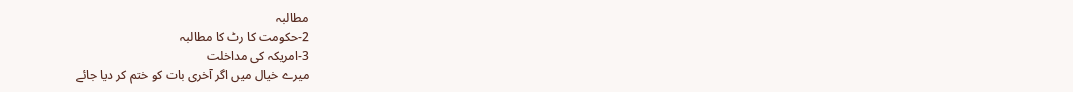مطالبہ
2-حکومت کا رٹ کا مطالبہ
3-امریکہ کی مداخلت
میرے خیال میں اگر آخری بات کو ختم کر دیا جائے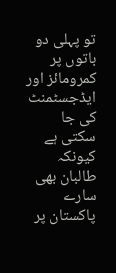تو پہلی دو باتوں پر کمرومائز اور ایڈجسٹمنٹ کی جا سکتی ہے
کیونکہ طالبان بھی سارے پاکستان پر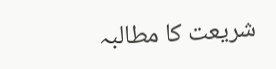شریعت کا مطالبہ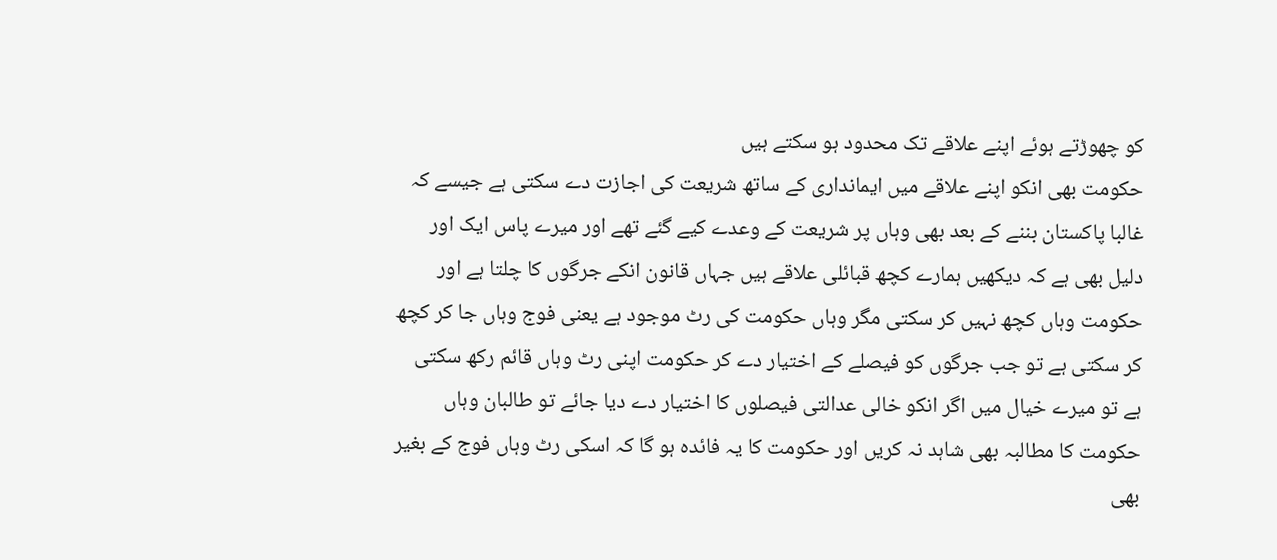کو چھوڑتے ہوئے اپنے علاقے تک محدود ہو سکتے ہیں
حکومت بھی انکو اپنے علاقے میں ایمانداری کے ساتھ شریعت کی اجازت دے سکتی ہے جیسے کہ غالبا پاکستان بننے کے بعد بھی وہاں پر شریعت کے وعدے کیے گئے تھے اور میرے پاس ایک اور دلیل بھی ہے کہ دیکھیں ہمارے کچھ قبائلی علاقے ہیں جہاں قانون انکے جرگوں کا چلتا ہے اور حکومت وہاں کچھ نہیں کر سکتی مگر وہاں حکومت کی رٹ موجود ہے یعنی فوج وہاں جا کر کچھ کر سکتی ہے تو جب جرگوں کو فیصلے کے اختیار دے کر حکومت اپنی رٹ وہاں قائم رکھ سکتی ہے تو میرے خیال میں اگر انکو خالی عدالتی فیصلوں کا اختیار دے دیا جائے تو طالبان وہاں حکومت کا مطالبہ بھی شاہد نہ کریں اور حکومت کا یہ فائدہ ہو گا کہ اسکی رٹ وہاں فوج کے بغیر بھی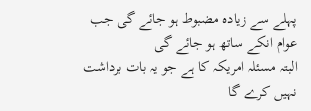پہلے سے زیادہ مضبوط ہو جائے گی جب عوام انکے ساتھ ہو جائے گی
البتہ مسئلہ امریکہ کا ہے جو یہ بات برداشت نہیں کرے گا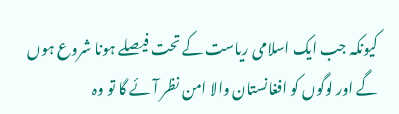کیونکہ جب ایک اسلامی ریاست کے تحت فیصلے ہونا شروع ہوں گے اور لوگوں کو افغانستان والا امن نظر آئے گا تو وہ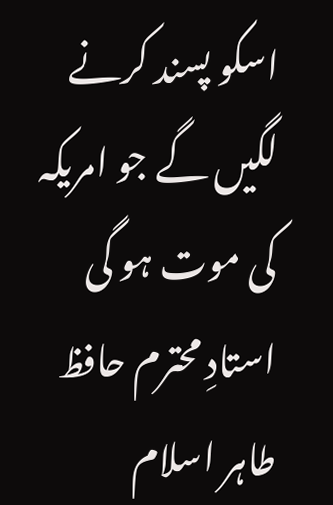اسکو پسند کرنے لگیں گے جو امریکہ کی موت ہو گی
استادِ محترم حافظ طاہر اسلام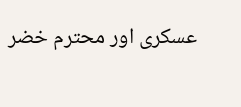عسکری اور محترم خضر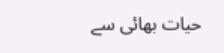حیات بھائی سے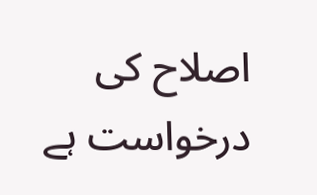اصلاح کی درخواست ہے